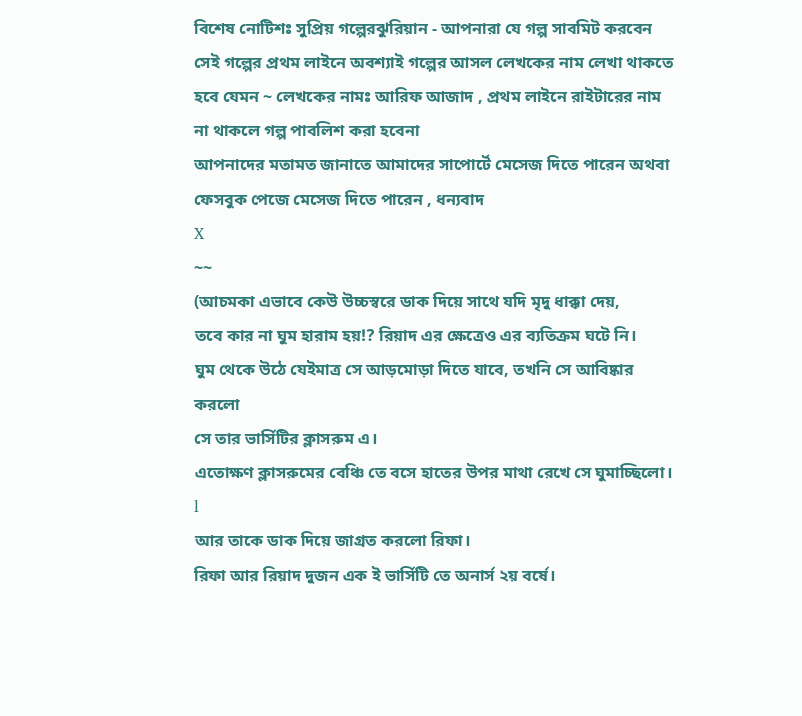বিশেষ নোটিশঃ সুপ্রিয় গল্পেরঝুরিয়ান - আপনারা যে গল্প সাবমিট করবেন সেই গল্পের প্রথম লাইনে অবশ্যাই গল্পের আসল লেখকের নাম লেখা থাকতে হবে যেমন ~ লেখকের নামঃ আরিফ আজাদ , প্রথম লাইনে রাইটারের নাম না থাকলে গল্প পাবলিশ করা হবেনা
আপনাদের মতামত জানাতে আমাদের সাপোর্টে মেসেজ দিতে পারেন অথবা ফেসবুক পেজে মেসেজ দিতে পারেন , ধন্যবাদ
X
~~
(আচমকা এভাবে কেউ উচ্চস্বরে ডাক দিয়ে সাথে যদি মৃদু ধাক্কা দেয়,
তবে কার না ঘুম হারাম হয়!? রিয়াদ এর ক্ষেত্রেও এর ব্যতিক্রম ঘটে নি।
ঘুম থেকে উঠে যেইমাত্র সে আড়মোড়া দিতে যাবে, তখনি সে আবিষ্কার করলো
সে তার ভার্সিটির ক্লাসরুম এ।
এতোক্ষণ ক্লাসরুমের বেঞ্চি তে বসে হাতের উপর মাথা রেখে সে ঘুমাচ্ছিলো। l
আর তাকে ডাক দিয়ে জাগ্রত করলো রিফা।
রিফা আর রিয়াদ দুজন এক ই ভার্সিটি তে অনার্স ২য় বর্ষে।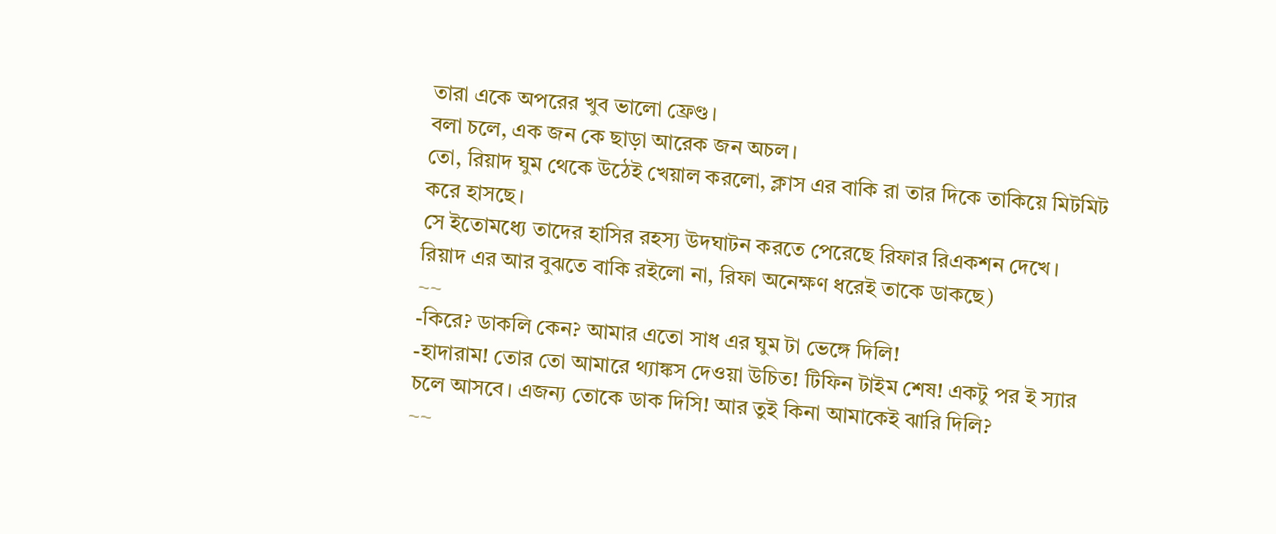তারা একে অপরের খুব ভালো ফ্রেণ্ড।
বলা চলে, এক জন কে ছাড়া আরেক জন অচল।
তো, রিয়াদ ঘুম থেকে উঠেই খেয়াল করলো, ক্লাস এর বাকি রা তার দিকে তাকিয়ে মিটমিট করে হাসছে।
সে ইতোমধ্যে তাদের হাসির রহস্য উদঘাটন করতে পেরেছে রিফার রিএকশন দেখে।
রিয়াদ এর আর বুঝতে বাকি রইলো না, রিফা অনেক্ষণ ধরেই তাকে ডাকছে)
~~
-কিরে? ডাকলি কেন? আমার এতো সাধ এর ঘুম টা ভেঙ্গে দিলি!
-হাদারাম! তোর তো আমারে থ্যাঙ্কস দেওয়া উচিত! টিফিন টাইম শেষ! একটু পর ই স্যার চলে আসবে। এজন্য তোকে ডাক দিসি! আর তুই কিনা আমাকেই ঝারি দিলি?
~~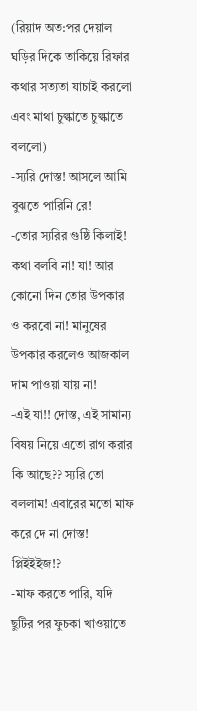(রিয়াদ অত:পর দেয়াল ঘড়ির দিকে তাকিয়ে রিফার কথার সত্যতা যাচাই করলো
এবং মাথা চুল্কাতে চুল্কাতে বললো)
-স্যরি দোস্ত! আসলে আমি বুঝতে পারিনি রে!
-তোর স্যরির গুষ্ঠি কিলাই! কথা বলবি না! যা! আর কোনো দিন তোর উপকার ও করবো না! মানুষের উপকার করলেও আজকাল দাম পাওয়া যায় না!
-এই যা!! দোস্ত, এই সামান্য বিষয় নিয়ে এতো রাগ করার কি আছে?? স্যরি তো বললাম! এবারের মতো মাফ করে দে না দোস্ত! প্লিইইইজ!?
-মাফ করতে পারি, যদি ছুটির পর ফুচকা খাওয়াতে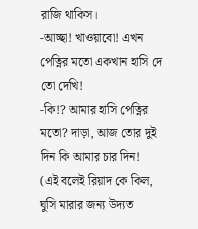রাজি থাকিস।
-আচ্ছা! খাওয়াবো! এখন পেত্নির মতো একখান হাসি দে তো দেখি!
-কি!? আমার হাসি পেত্নির মতো? দাড়া, আজ তোর দুই দিন কি আমার চার দিন!
(এই বলেই রিয়াদ কে কিল, ঘুসি মারার জন্য উদ্যত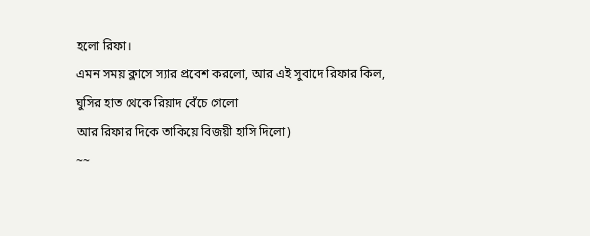হলো রিফা।
এমন সময় ক্লাসে স্যার প্রবেশ করলো, আর এই সুবাদে রিফার কিল, ঘুসির হাত থেকে রিয়াদ বেঁচে গেলো
আর রিফার দিকে তাকিয়ে বিজয়ী হাসি দিলো)
~~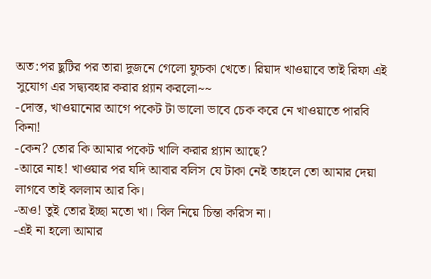অত:পর ছুটির পর তারা দুজনে গেলো ফুচকা খেতে। রিয়াদ খাওয়াবে তাই রিফা এই সুযোগ এর সদ্ব্যবহার করার প্ল্যান করলো~~
-দোস্ত, খাওয়ানোর আগে পকেট টা ভালো ভাবে চেক করে নে খাওয়াতে পারবি কিনা!
-কেন? তোর কি আমার পকেট খালি করার প্ল্যান আছে?
-আরে নাহ! খাওয়ার পর যদি আবার বলিস যে টাকা নেই তাহলে তো আমার দেয়া লাগবে তাই বললাম আর কি।
-অও! তুই তোর ইচ্ছা মতো খা। বিল নিয়ে চিন্তা করিস না।
-এই না হলো আমার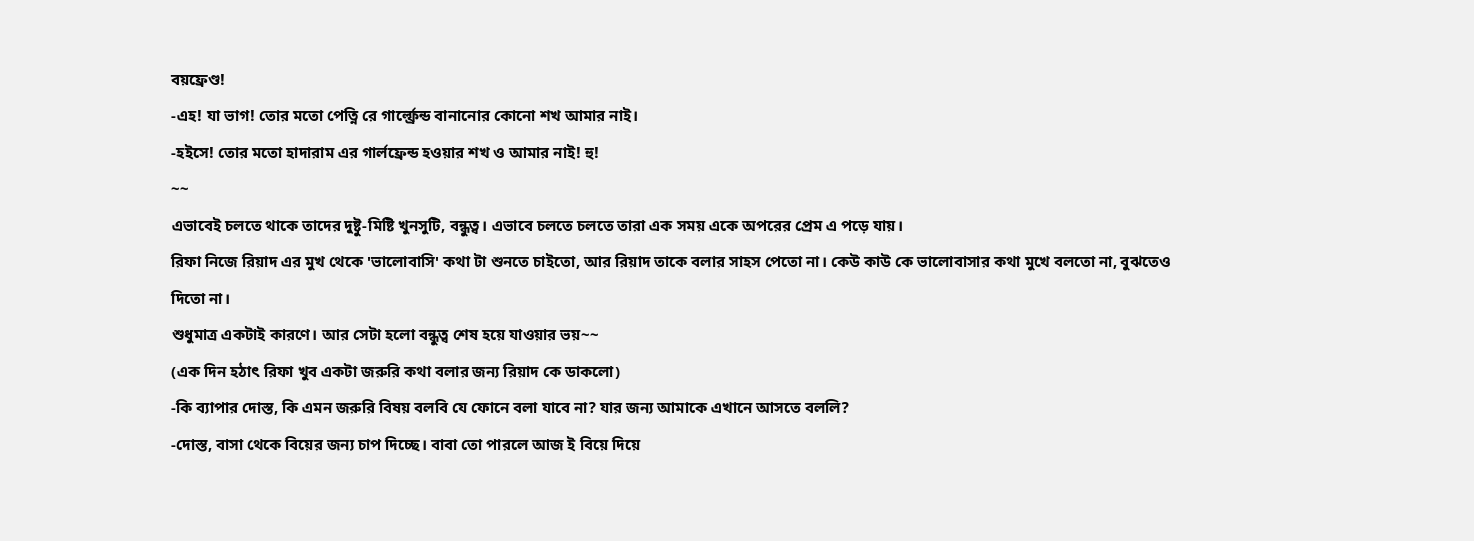বয়ফ্রেণ্ড!
-এহ! যা ভাগ! তোর মতো পেত্নি রে গার্ল্ফ্রেন্ড বানানোর কোনো শখ আমার নাই।
-হইসে! তোর মতো হাদারাম এর গার্লফ্রেন্ড হওয়ার শখ ও আমার নাই! হু!
~~
এভাবেই চলতে থাকে তাদের দুষ্টু-মিষ্টি খুনসুটি, বন্ধুত্ব। এভাবে চলতে চলতে তারা এক সময় একে অপরের প্রেম এ পড়ে যায়।
রিফা নিজে রিয়াদ এর মুখ থেকে 'ভালোবাসি' কথা টা শুনতে চাইতো, আর রিয়াদ তাকে বলার সাহস পেতো না। কেউ কাউ কে ভালোবাসার কথা মুখে বলতো না, বুঝতেও দিতো না।
শুধুমাত্র একটাই কারণে। আর সেটা হলো বন্ধুত্ব শেষ হয়ে যাওয়ার ভয়~~
(এক দিন হঠাৎ রিফা খুব একটা জরুরি কথা বলার জন্য রিয়াদ কে ডাকলো)
-কি ব্যাপার দোস্ত, কি এমন জরুরি বিষয় বলবি যে ফোনে বলা যাবে না? যার জন্য আমাকে এখানে আসতে বললি?
-দোস্ত, বাসা থেকে বিয়ের জন্য চাপ দিচ্ছে। বাবা তো পারলে আজ ই বিয়ে দিয়ে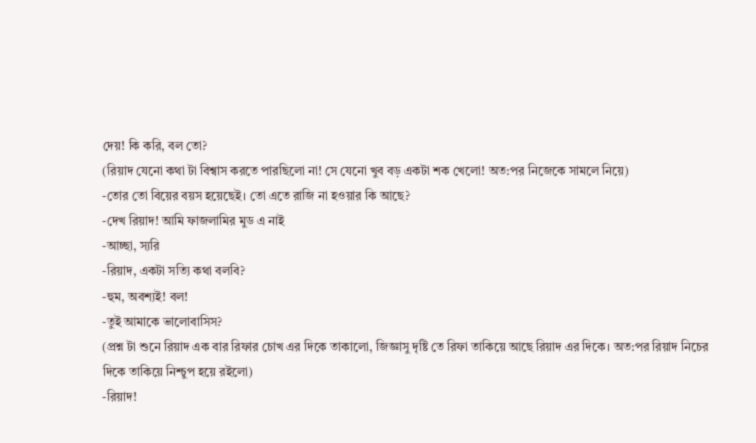দেয়! কি করি, বল তো?
(রিয়াদ যেনো কথা টা বিশ্বাস করতে পারছিলো না! সে যেনো খুব বড় একটা শক খেলো! অত:পর নিজেকে সামলে নিয়ে)
-তোর তো বিয়ের বয়স হয়েছেই। তো এতে রাজি না হওয়ার কি আছে?
-দেখ রিয়াদ! আমি ফাজলামির মুড এ নাই
-আচ্ছা, স্যরি
-রিয়াদ, একটা সত্যি কথা বলবি?
-হুম, অবশ্যই! বল!
-তুই আমাকে ভালোবাসিস?
(প্রশ্ন টা শুনে রিয়াদ এক বার রিফার চোখ এর দিকে তাকালো, জিজ্ঞাসু দৃষ্টি তে রিফা তাকিয়ে আছে রিয়াদ এর দিকে। অত:পর রিয়াদ নিচের দিকে তাকিয়ে নিশ্চুপ হয়ে রইলো)
-রিয়াদ!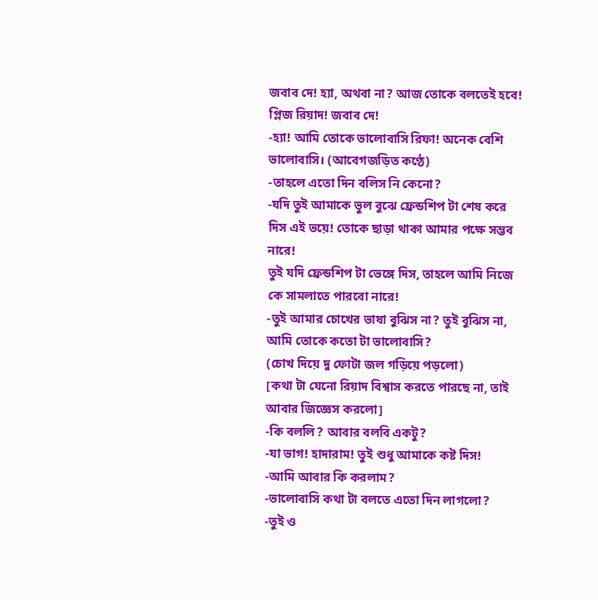জবাব দে! হ্যা, অথবা না? আজ তোকে বলতেই হবে! প্লিজ রিয়াদ! জবাব দে!
-হ্যা! আমি তোকে ভালোবাসি রিফা! অনেক বেশি ভালোবাসি। (আবেগজড়িত কণ্ঠে)
-তাহলে এতো দিন বলিস নি কেনো?
-যদি তুই আমাকে ভুল বুঝে ফ্রেন্ডশিপ টা শেষ করে দিস এই ভয়ে! তোকে ছাড়া থাকা আমার পক্ষে সম্ভব নারে!
তুই যদি ফ্রেন্ডশিপ টা ভেঙ্গে দিস, তাহলে আমি নিজে কে সামলাতে পারবো নারে!
-তুই আমার চোখের ভাষা বুঝিস না? তুই বুঝিস না, আমি তোকে কতো টা ভালোবাসি?
(চোখ দিয়ে দু ফোটা জল গড়িয়ে পড়লো)
[কথা টা যেনো রিয়াদ বিশ্বাস করতে পারছে না, তাই আবার জিজ্ঞেস করলো]
-কি বললি? আবার বলবি একটু?
-যা ভাগ! হাদারাম! তুই শুধু আমাকে কষ্ট দিস!
-আমি আবার কি করলাম?
-ভালোবাসি কথা টা বলতে এতো দিন লাগলো?
-তুই ও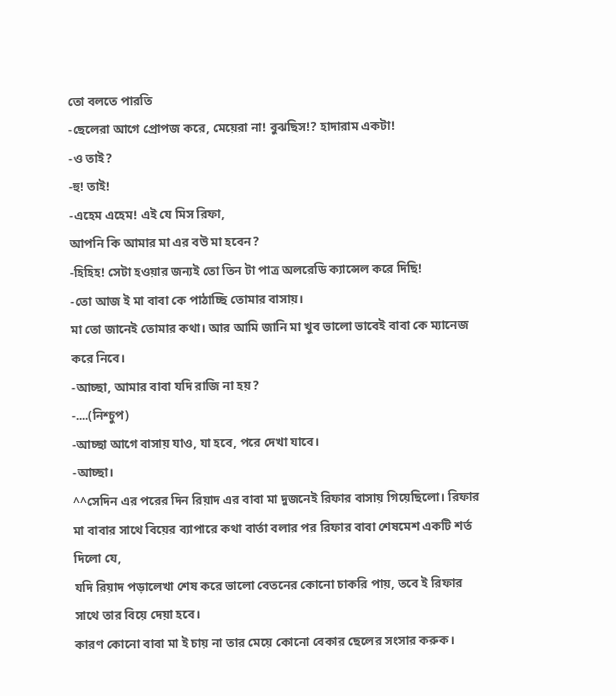তো বলতে পারতি
-ছেলেরা আগে প্রোপজ করে, মেয়েরা না! বুঝছিস!? হাদারাম একটা!
-ও তাই?
-হু! তাই!
-এহেম এহেম! এই যে মিস রিফা,
আপনি কি আমার মা এর বউ মা হবেন?
-হিহিহ! সেটা হওয়ার জন্যই তো তিন টা পাত্র অলরেডি ক্যান্সেল করে দিছি!
-তো আজ ই মা বাবা কে পাঠাচ্ছি তোমার বাসায়।
মা তো জানেই তোমার কথা। আর আমি জানি মা খুব ভালো ভাবেই বাবা কে ম্যানেজ করে নিবে।
-আচ্ছা, আমার বাবা যদি রাজি না হয়?
-....(নিশ্চুপ)
-আচ্ছা আগে বাসায় যাও, যা হবে, পরে দেখা যাবে।
-আচ্ছা।
^^সেদিন এর পরের দিন রিয়াদ এর বাবা মা দুজনেই রিফার বাসায় গিয়েছিলো। রিফার মা বাবার সাথে বিয়ের ব্যাপারে কথা বার্তা বলার পর রিফার বাবা শেষমেশ একটি শর্ত দিলো যে,
যদি রিয়াদ পড়ালেখা শেষ করে ভালো বেতনের কোনো চাকরি পায়, তবে ই রিফার সাথে তার বিয়ে দেয়া হবে।
কারণ কোনো বাবা মা ই চায় না তার মেয়ে কোনো বেকার ছেলের সংসার করুক।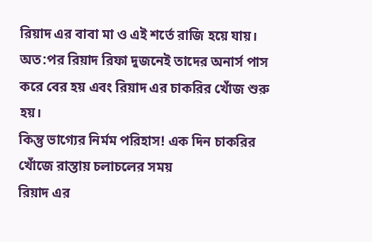রিয়াদ এর বাবা মা ও এই শর্তে রাজি হয়ে যায়।
অত:পর রিয়াদ রিফা দুজনেই তাদের অনার্স পাস করে বের হয় এবং রিয়াদ এর চাকরির খোঁজ শুরু হয়।
কিন্তু ভাগ্যের নির্মম পরিহাস! এক দিন চাকরির খোঁজে রাস্তায় চলাচলের সময়
রিয়াদ এর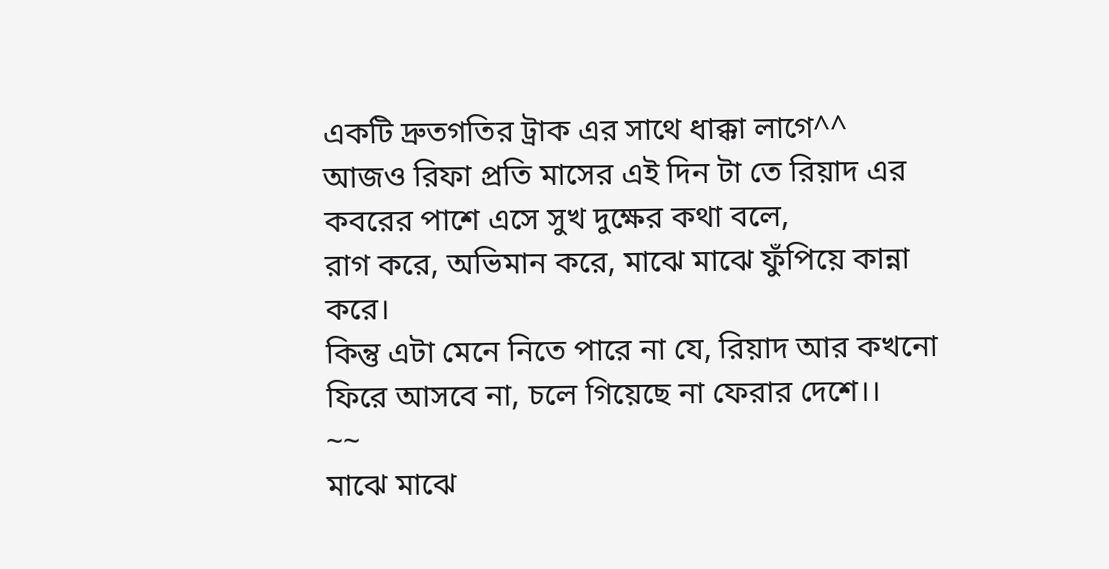একটি দ্রুতগতির ট্রাক এর সাথে ধাক্কা লাগে^^
আজও রিফা প্রতি মাসের এই দিন টা তে রিয়াদ এর কবরের পাশে এসে সুখ দুক্ষের কথা বলে,
রাগ করে, অভিমান করে, মাঝে মাঝে ফুঁপিয়ে কান্না করে।
কিন্তু এটা মেনে নিতে পারে না যে, রিয়াদ আর কখনো ফিরে আসবে না, চলে গিয়েছে না ফেরার দেশে।।
~~
মাঝে মাঝে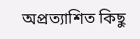অপ্রত্যাশিত কিছু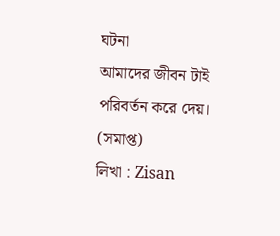ঘটনা
আমাদের জীবন টাই পরিবর্তন করে দেয়।
(সমাপ্ত)
লিখা : Zisan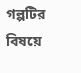গল্পটির বিষয়ে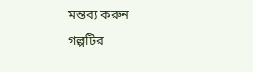মন্তব্য করুন
গল্পটির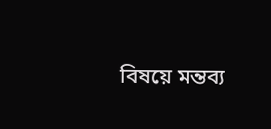বিষয়ে মন্তব্য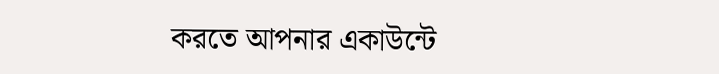করতে আপনার একাউন্টে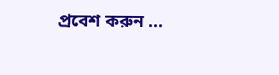প্রবেশ করুন ...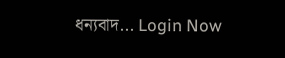ধন্যবাদ... Login Now